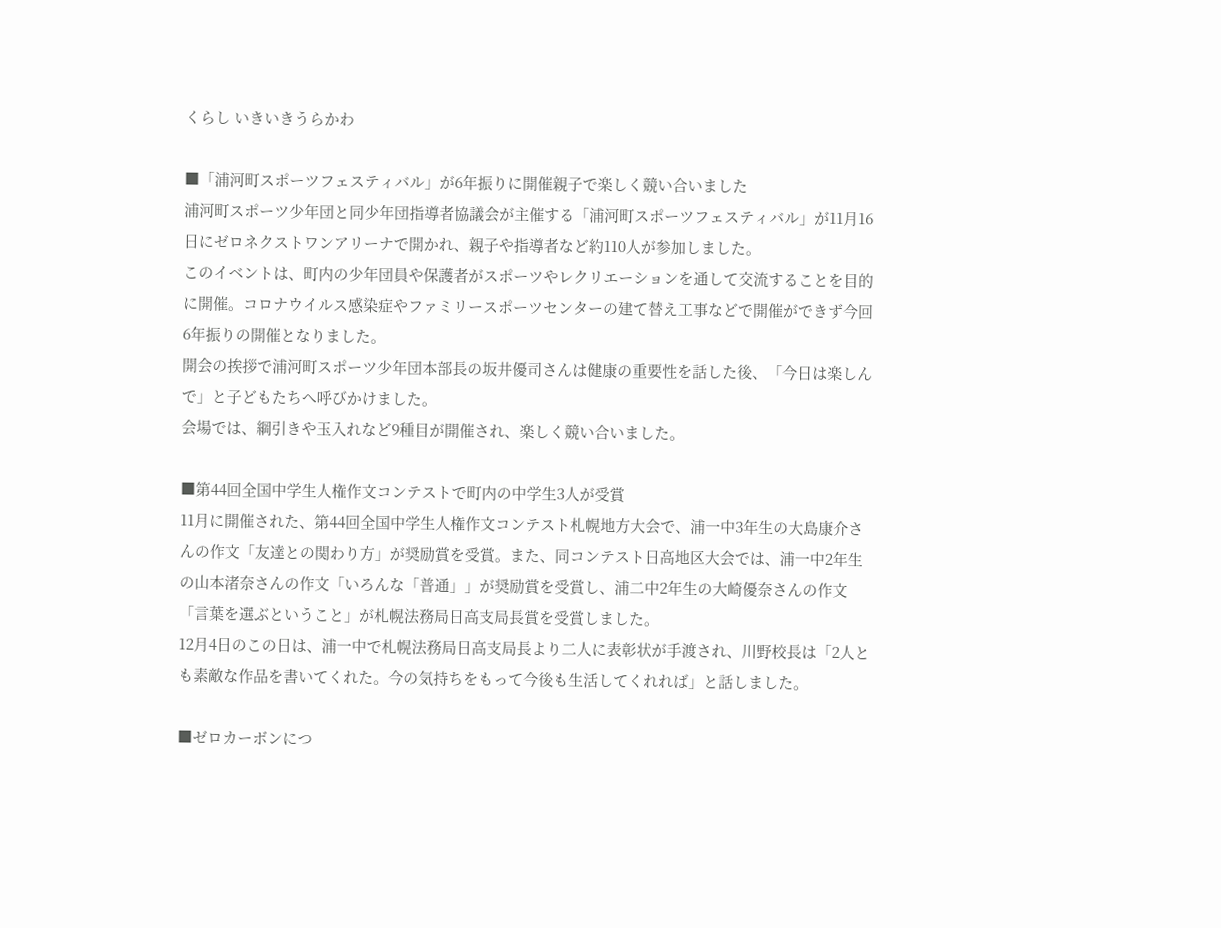くらし いきいきうらかわ

■「浦河町スポーツフェスティバル」が6年振りに開催親子で楽しく競い合いました
浦河町スポーツ少年団と同少年団指導者協議会が主催する「浦河町スポーツフェスティバル」が11月16日にゼロネクストワンアリーナで開かれ、親子や指導者など約110人が参加しました。
このイベントは、町内の少年団員や保護者がスポーツやレクリエーションを通して交流することを目的に開催。コロナウイルス感染症やファミリースポーツセンターの建て替え工事などで開催ができず今回6年振りの開催となりました。
開会の挨拶で浦河町スポーツ少年団本部長の坂井優司さんは健康の重要性を話した後、「今日は楽しんで」と子どもたちへ呼びかけました。
会場では、綱引きや玉入れなど9種目が開催され、楽しく競い合いました。

■第44回全国中学生人権作文コンテストで町内の中学生3人が受賞
11月に開催された、第44回全国中学生人権作文コンテスト札幌地方大会で、浦一中3年生の大島康介さんの作文「友達との関わり方」が奨励賞を受賞。また、同コンテスト日高地区大会では、浦一中2年生の山本渚奈さんの作文「いろんな「普通」」が奨励賞を受賞し、浦二中2年生の大崎優奈さんの作文「言葉を選ぶということ」が札幌法務局日高支局長賞を受賞しました。
12月4日のこの日は、浦一中で札幌法務局日高支局長より二人に表彰状が手渡され、川野校長は「2人とも素敵な作品を書いてくれた。今の気持ちをもって今後も生活してくれれば」と話しました。

■ゼロカーボンにつ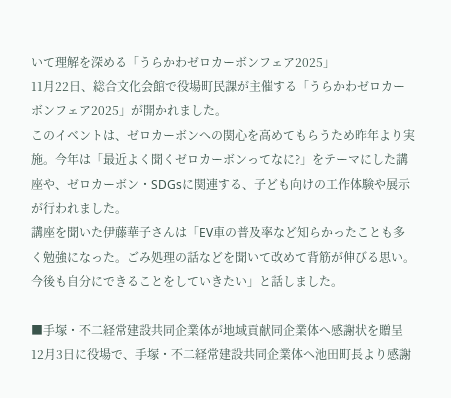いて理解を深める「うらかわゼロカーボンフェア2025」
11月22日、総合文化会館で役場町民課が主催する「うらかわゼロカーボンフェア2025」が開かれました。
このイベントは、ゼロカーボンへの関心を高めてもらうため昨年より実施。今年は「最近よく聞くゼロカーボンってなに?」をテーマにした講座や、ゼロカーボン・SDGsに関連する、子ども向けの工作体験や展示が行われました。
講座を聞いた伊藤華子さんは「EV車の普及率など知らかったことも多く勉強になった。ごみ処理の話などを聞いて改めて背筋が伸びる思い。今後も自分にできることをしていきたい」と話しました。

■手塚・不二経常建設共同企業体が地域貢献同企業体へ感謝状を贈呈
12月3日に役場で、手塚・不二経常建設共同企業体へ池田町長より感謝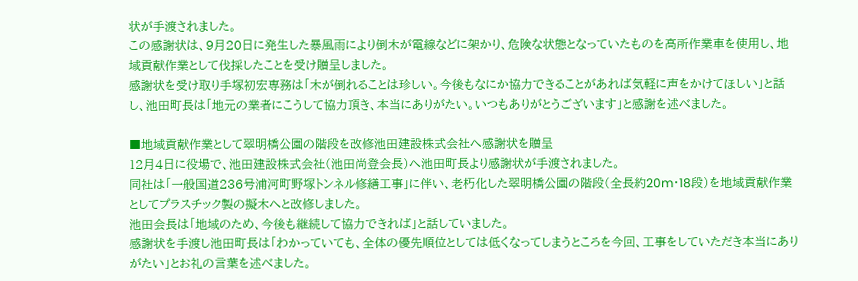状が手渡されました。
この感謝状は、9月20日に発生した暴風雨により倒木が電線などに架かり、危険な状態となっていたものを高所作業車を使用し、地域貢献作業として伐採したことを受け贈呈しました。
感謝状を受け取り手塚初宏専務は「木が倒れることは珍しい。今後もなにか協力できることがあれば気軽に声をかけてほしい」と話し、池田町長は「地元の業者にこうして協力頂き、本当にありがたい。いつもありがとうございます」と感謝を述べました。

■地域貢献作業として翠明橋公園の階段を改修池田建設株式会社へ感謝状を贈呈
12月4日に役場で、池田建設株式会社(池田尚登会長)へ池田町長より感謝状が手渡されました。
同社は「一般国道236号浦河町野塚トンネル修繕工事」に伴い、老朽化した翠明橋公園の階段(全長約20m・18段)を地域貢献作業としてプラスチック製の擬木へと改修しました。
池田会長は「地域のため、今後も継続して協力できれば」と話していました。
感謝状を手渡し池田町長は「わかっていても、全体の優先順位としては低くなってしまうところを今回、工事をしていただき本当にありがたい」とお礼の言葉を述べました。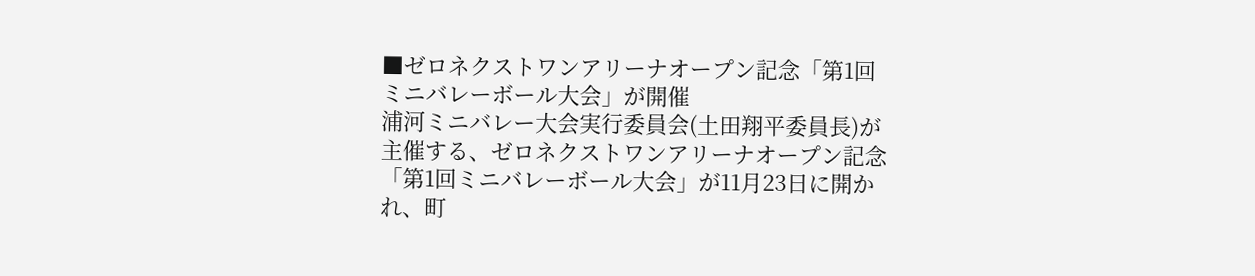■ゼロネクストワンアリーナオープン記念「第1回ミニバレーボール大会」が開催
浦河ミニバレー大会実行委員会(土田翔平委員長)が主催する、ゼロネクストワンアリーナオープン記念「第1回ミニバレーボール大会」が11月23日に開かれ、町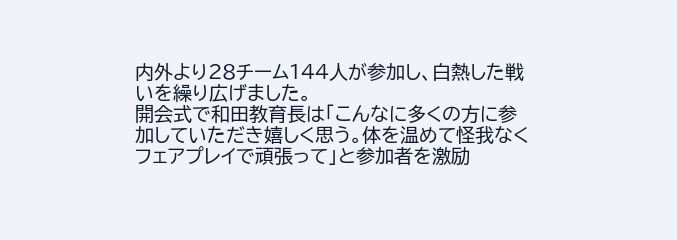内外より28チーム144人が参加し、白熱した戦いを繰り広げました。
開会式で和田教育長は「こんなに多くの方に参加していただき嬉しく思う。体を温めて怪我なくフェアプレイで頑張って」と参加者を激励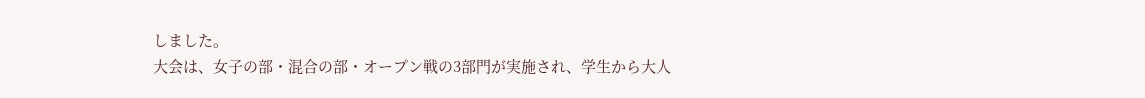しました。
大会は、女子の部・混合の部・オープン戦の3部門が実施され、学生から大人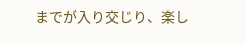までが入り交じり、楽し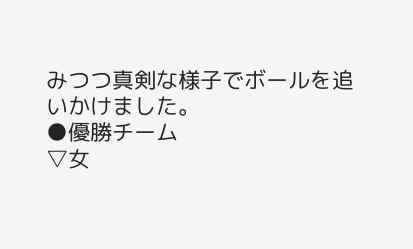みつつ真剣な様子でボールを追いかけました。
●優勝チーム
▽女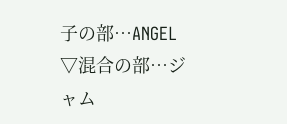子の部…ANGEL
▽混合の部…ジャム